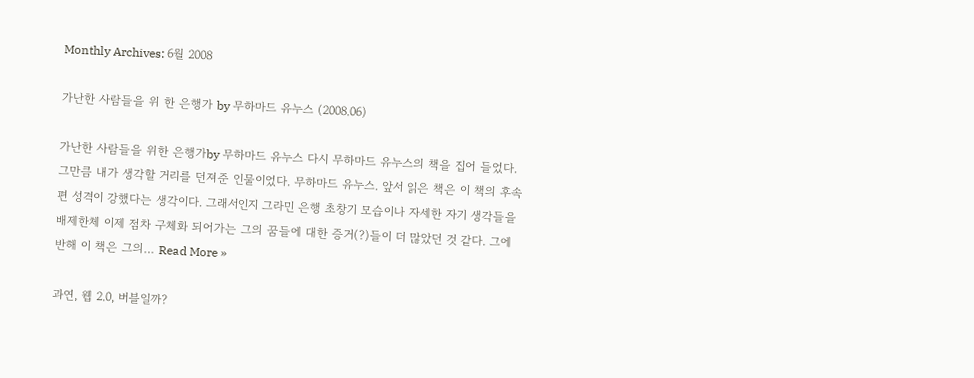Monthly Archives: 6월 2008

가난한 사람들을 위 한 은행가 by 무하마드 유누스 (2008.06)

가난한 사람들을 위한 은행가by 무하마드 유누스 다시 무하마드 유누스의 책을 집어 들었다. 그만큼 내가 생각할 거리를 던져준 인물이었다. 무하마드 유누스. 앞서 읽은 책은 이 책의 후속편 성격이 강했다는 생각이다. 그래서인지 그라민 은행 초창기 모습이나 자세한 자기 생각들을 배제한체 이제 점차 구체화 되어가는 그의 꿈들에 대한 증거(?)들이 더 많았던 것 같다. 그에 반해 이 책은 그의… Read More »

과연, 웹 2.0, 버블일까?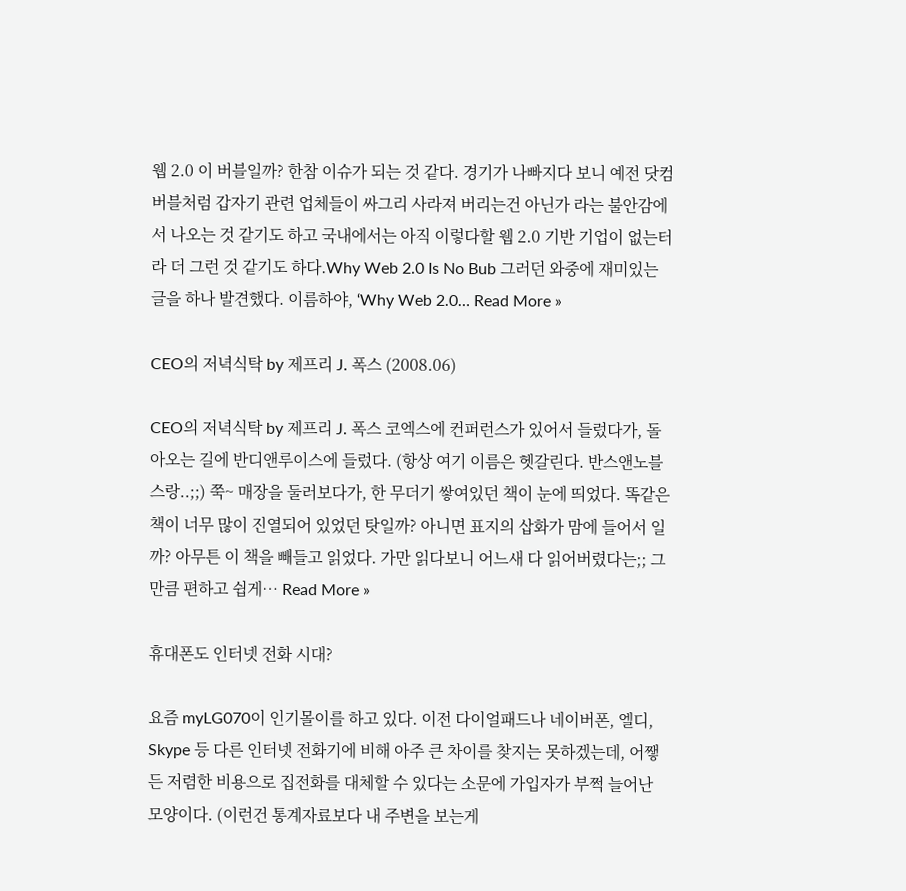웹 2.0 이 버블일까? 한참 이슈가 되는 것 같다. 경기가 나빠지다 보니 예전 닷컴버블처럼 갑자기 관련 업체들이 싸그리 사라져 버리는건 아닌가 라는 불안감에서 나오는 것 같기도 하고 국내에서는 아직 이렇다할 웹 2.0 기반 기업이 없는터라 더 그런 것 같기도 하다.Why Web 2.0 Is No Bub 그러던 와중에 재미있는 글을 하나 발견했다. 이름하야, ‘Why Web 2.0… Read More »

CEO의 저녁식탁 by 제프리 J. 폭스 (2008.06)

CEO의 저녁식탁 by 제프리 J. 폭스 코엑스에 컨퍼런스가 있어서 들렀다가, 돌아오는 길에 반디앤루이스에 들렀다. (항상 여기 이름은 헷갈린다. 반스앤노블스랑..;;) 쭉~ 매장을 둘러보다가, 한 무더기 쌓여있던 책이 눈에 띄었다. 똑같은 책이 너무 많이 진열되어 있었던 탓일까? 아니면 표지의 삽화가 맘에 들어서 일까? 아무튼 이 책을 빼들고 읽었다. 가만 읽다보니 어느새 다 읽어버렸다는;; 그 만큼 편하고 쉽게… Read More »

휴대폰도 인터넷 전화 시대?

요즘 myLG070이 인기몰이를 하고 있다. 이전 다이얼패드나 네이버폰, 엘디, Skype 등 다른 인터넷 전화기에 비해 아주 큰 차이를 찾지는 못하겠는데, 어쨓든 저렴한 비용으로 집전화를 대체할 수 있다는 소문에 가입자가 부쩍 늘어난 모양이다. (이런건 통계자료보다 내 주변을 보는게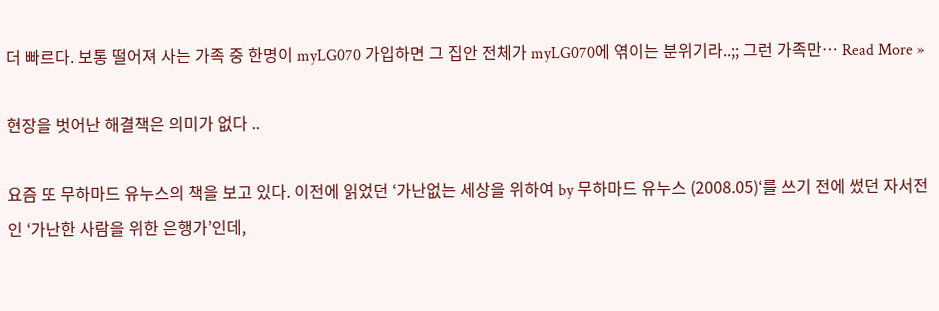더 빠르다. 보통 떨어져 사는 가족 중 한명이 myLG070 가입하면 그 집안 전체가 myLG070에 엮이는 분위기라..;; 그런 가족만… Read More »

현장을 벗어난 해결책은 의미가 없다 ..

요즘 또 무하마드 유누스의 책을 보고 있다. 이전에 읽었던 ‘가난없는 세상을 위하여 by 무하마드 유누스 (2008.05)‘를 쓰기 전에 썼던 자서전인 ‘가난한 사람을 위한 은행가’인데,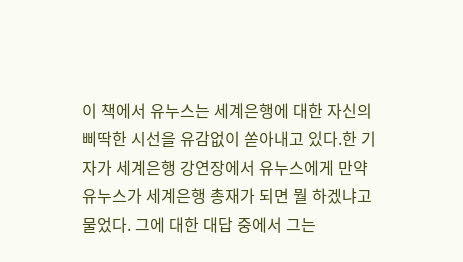이 책에서 유누스는 세계은행에 대한 자신의 삐딱한 시선을 유감없이 쏟아내고 있다.한 기자가 세계은행 강연장에서 유누스에게 만약 유누스가 세계은행 총재가 되면 뭘 하겠냐고 물었다. 그에 대한 대답 중에서 그는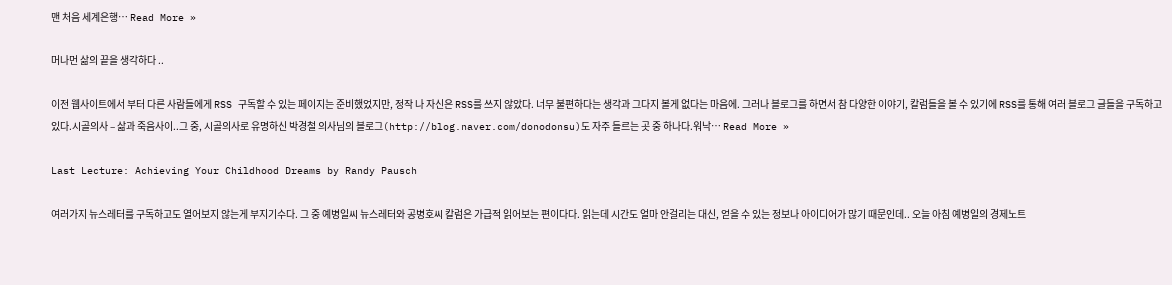맨 처음 세계은행… Read More »

머나먼 삶의 끝을 생각하다 ..

이전 웹사이트에서 부터 다른 사람들에게 RSS 구독할 수 있는 페이지는 준비했었지만, 정작 나 자신은 RSS를 쓰지 않았다. 너무 불편하다는 생각과 그다지 볼게 없다는 마음에. 그러나 블로그를 하면서 참 다양한 이야기, 칼럼들을 볼 수 있기에 RSS를 통해 여러 블로그 글들을 구독하고 있다.시골의사 – 삶과 죽음사이..그 중, 시골의사로 유명하신 박경철 의사님의 블로그(http://blog.naver.com/donodonsu)도 자주 들르는 곳 중 하나다.워낙… Read More »

Last Lecture: Achieving Your Childhood Dreams by Randy Pausch

여러가지 뉴스레터를 구독하고도 열어보지 않는게 부지기수다. 그 중 예병일씨 뉴스레터와 공병호씨 칼럼은 가급적 읽어보는 편이다다. 읽는데 시간도 얼마 안걸리는 대신, 얻을 수 있는 정보나 아이디어가 많기 때문인데.. 오늘 아침 예병일의 경제노트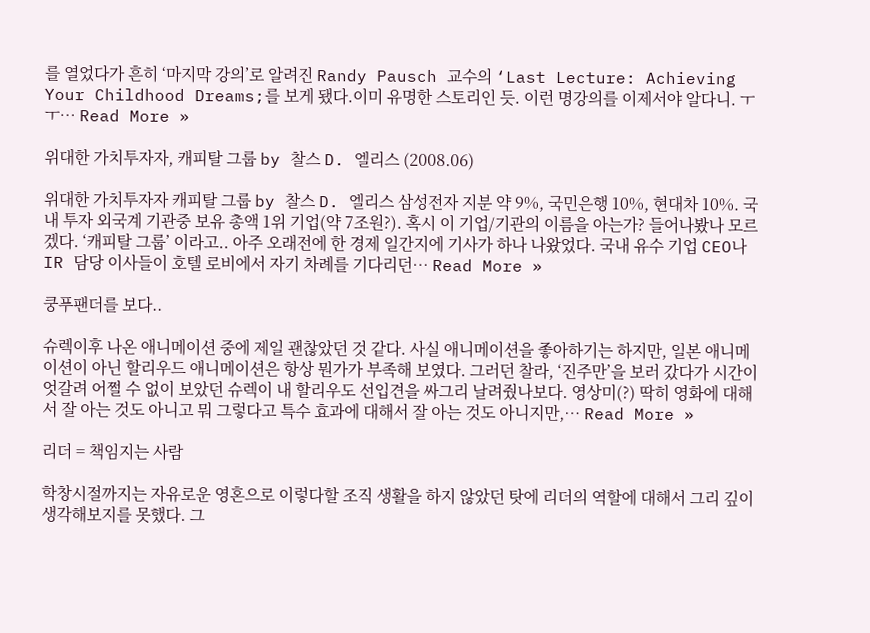를 열었다가 흔히 ‘마지막 강의’로 알려진 Randy Pausch 교수의 ‘Last Lecture: Achieving Your Childhood Dreams;를 보게 됐다.이미 유명한 스토리인 듯. 이런 명강의를 이제서야 알다니. ㅜㅜ… Read More »

위대한 가치투자자, 캐피탈 그룹 by 찰스 D. 엘리스 (2008.06)

위대한 가치투자자 캐피탈 그룹 by 찰스 D. 엘리스 삼성전자 지분 약 9%, 국민은행 10%, 현대차 10%. 국내 투자 외국계 기관중 보유 총액 1위 기업(약 7조원?). 혹시 이 기업/기관의 이름을 아는가? 들어나봤나 모르겠다. ‘캐피탈 그룹’ 이라고.. 아주 오래전에 한 경제 일간지에 기사가 하나 나왔었다. 국내 유수 기업 CEO나 IR 담당 이사들이 호텔 로비에서 자기 차례를 기다리던… Read More »

쿵푸팬더를 보다..

슈렉이후 나온 애니메이션 중에 제일 괜찮았던 것 같다. 사실 애니메이션을 좋아하기는 하지만, 일본 애니메이션이 아닌 할리우드 애니메이션은 항상 뭔가가 부족해 보였다. 그러던 찰라, ‘진주만’을 보러 갔다가 시간이 엇갈려 어쩔 수 없이 보았던 슈렉이 내 할리우도 선입견을 싸그리 날려줬나보다. 영상미(?) 딱히 영화에 대해서 잘 아는 것도 아니고 뭐 그렇다고 특수 효과에 대해서 잘 아는 것도 아니지만,… Read More »

리더 = 책임지는 사람

학창시절까지는 자유로운 영혼으로 이렇다할 조직 생활을 하지 않았던 탓에 리더의 역할에 대해서 그리 깊이 생각해보지를 못했다. 그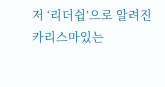저 ‘리더쉽’으로 알려진 카리스마있는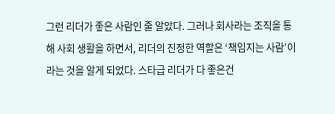그런 리더가 좋은 사람인 줄 알았다. 그러나 회사라는 조직을 통해 사회 생활을 하면서, 리더의 진정한 역할은 ‘책임지는 사람’이라는 것을 알게 되었다. 스타급 리더가 다 좋은건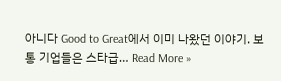아니다 Good to Great에서 이미 나왔던 이야기. 보통 기업들은 스타급… Read More »